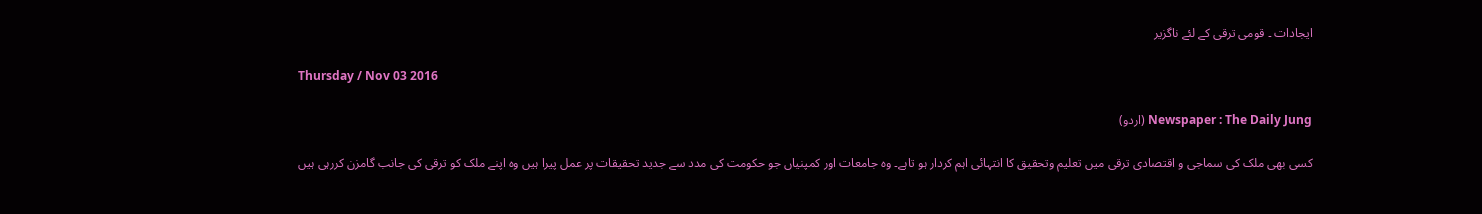ایجادات ۔ قومی ترقی کے لئے ناگزیر

Thursday / Nov 03 2016

Newspaper : The Daily Jung (اردو)

کسی بھی ملک کی سماجی و اقتصادی ترقی میں تعلیم وتحقیق کا انتہائی اہم کردار ہو تاہے۔ وہ جامعات اور کمپنیاں جو حکومت کی مدد سے جدید تحقیقات پر عمل پیرا ہیں وہ اپنے ملک کو ترقی کی جانب گامزن کررہی ہیں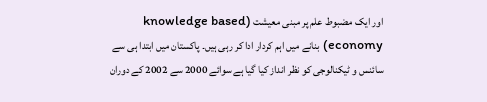اور ایک مضبوط علم پر مبنی معیشت (knowledge based economy) بنانے میں اہم کردار ادا کر رہی ہیں۔ پاکستان میں ابتدا ہی سے سائنس و ٹیکنالوجی کو نظر انداز کیا گیا ہے سوائے 2000 سے 2002 کے دوران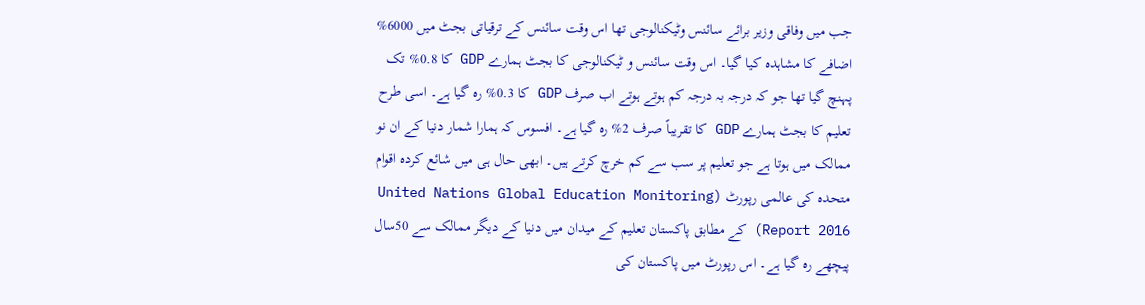جب میں وفاقی وزیر برائے سائنس وٹیکنالوجی تھا اس وقت سائنس کے ترقیاتی بجٹ میں 6000% اضافے کا مشاہدہ کیا گیا۔ اس وقت سائنس و ٹیکنالوجی کا بجٹ ہمارے GDP کا 0.8% تک پہنچ گیا تھا جو کہ درجہ بہ درجہ کم ہوتے ہوتے اب صرف GDP کا 0.3% رہ گیا ہے۔ اسی طرح تعلیم کا بجٹ ہمارے GDP کا تقریباً صرف 2% رہ گیا ہے۔ افسوس کہ ہمارا شمار دنیا کے ان نو ممالک میں ہوتا ہے جو تعلیم پر سب سے کم خرچ کرتے ہیں۔ ابھی حال ہی میں شائع کردہ اقوام متحدہ کی عالمی رپورٹ (United Nations Global Education Monitoring Report 2016) کے مطابق پاکستان تعلیم کے میدان میں دنیا کے دیگر ممالک سے 50سال پیچھے رہ گیا ہے۔ اس رپورٹ میں پاکستان کی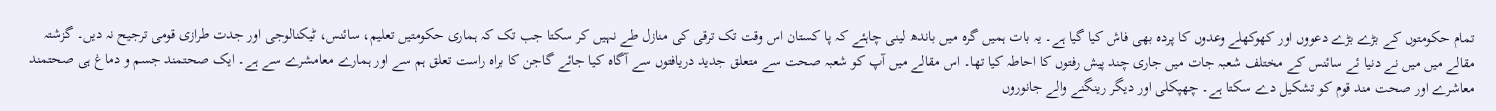تمام حکومتوں کے بڑے بڑے دعووں اور کھوکھلے وعدوں کا پردہ بھی فاش کیا گیا ہے۔ یہ بات ہمیں گرہ میں باندھ لینی چاہئے کہ پا کستان اس وقت تک ترقی کی منازل طے نہیں کر سکتا جب تک کہ ہماری حکومتیں تعلیم، سائنس، ٹیکنالوجی اور جدت طرازی قومی ترجیح نہ دیں۔ گزشتہ مقالے میں میں نے دنیا ئے سائنس کے مختلف شعبہ جات میں جاری چند پیش رفتوں کا احاطہ کیا تھا۔ اس مقالے میں آپ کو شعبہ صحت سے متعلق جدید دریافتوں سے آگاہ کیا جائے گاجن کا براہ راست تعلق ہم سے اور ہمارے معامشرے سے ہے۔ ایک صحتمند جسم و دماغ ہی صحتمند معاشرے اور صحت مند قوم کو تشکیل دے سکتا ہے۔ چھپکلی اور دیگر رینگنے والے جانوروں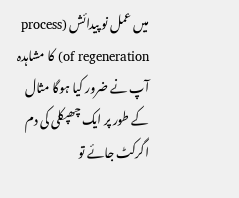میں عمل نو پیدائش (process of regeneration) کا مشاہدہ آپ نے ضرور کیا ہوگا مثال کے طور پر ایک چھپکلی کی دم اگرکٹ جائے تو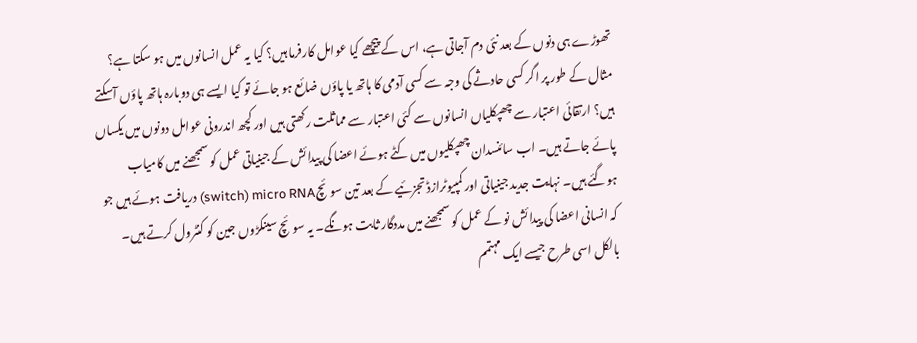تھوڑے ہی دنوں کے بعد نئی دم آجاتی ہے، اس کے پیچھے کیا عوامل کارفرما ہیں؟ کیا یہ عمل انسانوں میں ہو سکتا ہے؟ مثال کے طور پر اگر کسی حادثے کی وجہ سے کسی آدمی کا ہاتھ یا پاؤں ضائع ہو جائے تو کیا ایسے ہی دوبارہ ہاتھ پاؤں آسکتے ہیں؟ ارتقائی اعتبار سے چھپکلیاں انسانوں سے کئی اعتبار سے مماثلت رکھتی ہیں اور کچھ اندرونی عوامل دونوں میں یکساں پائے جاتے ہیں۔ اب سائنسدان چھپکلیوں میں کٹے ہوئے اعضا کی پیدائش کے جینیاتی عمل کو سمجھنے میں کامیاب ہوگئے ہیں۔ نہایت جدید جینیاتی اور کمپیوٹرازڈ تجزئیے کے بعد تین سوئچswitch) micro RNA) دریافت ہوئے ہیں جو کہ انسانی اعضا کی پیدائش نو کے عمل کو سمجھنے میں مددگار ثابت ہونگے۔ یہ سوئچ سینکڑوں جین کو کنٹرول کرتے ہیں۔ بالکل اسی طرح جیسے ایک مہتمم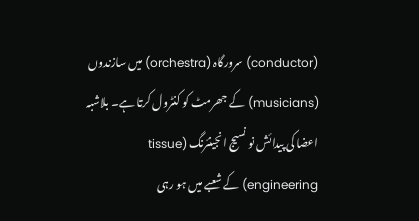(conductor) سرورگاہ (orchestra) میں سازندوں (musicians) کے جھرمٹ کو کنٹرول کرتا ہے۔ بلاشبہ اعضا کی پیدائش نو نسیج انجینئرنگ (tissue engineering) کے شعبے میں ہو رہی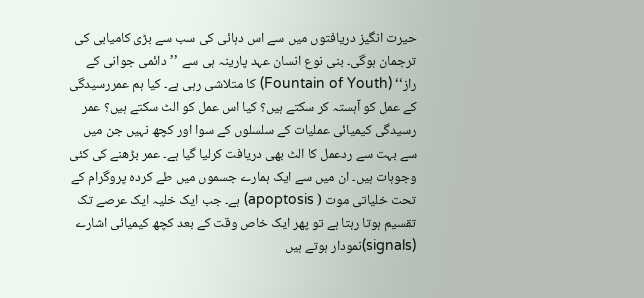حیرت انگیز دریافتوں میں سے اس دہائی کی سب سے بڑی کامیابی کی ترجمان ہوگی۔ بنی نوع انسان عہد پارینہ ہی سے ’’دائمی جوانی کے راز‘‘ (Fountain of Youth) کا متلاشی رہی ہے۔ کیا ہم عمررسیدگی کے عمل کو آہستہ کر سکتے ہیں؟ کیا اس عمل کو الٹ سکتے ہیں؟ عمر رسیدگی کیمیائی عملیات کے سلسلوں کے سوا اور کچھ نہیں جن میں سے بہت سے ردعمل کا الٹ بھی دریافت کرلیا گیا ہے۔ عمر بڑھنے کی کئی وجوہات ہیں۔ ان میں سے ایک ہمارے جسموں میں طے کردہ پروگرام کے تحت خلیاتی موت ( apoptosis) ہے۔ جب ایک خلیہ ایک عرصے تک تقسیم ہوتا رہتا ہے تو پھر ایک خاص وقت کے بعد کچھ کیمیائی اشارے (signals)نمودار ہوتے ہیں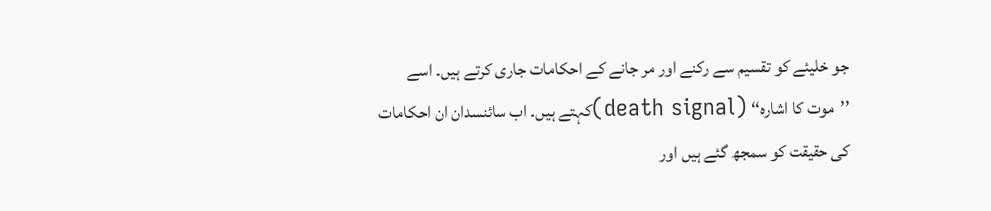جو خلیئے کو تقسیم سے رکنے اور مر جانے کے احکامات جاری کرتے ہیں۔ اسے ’’موت کا اشارہ‘‘ (death signal)کہتے ہیں۔ اب سائنسدان ان احکامات کی حقیقت کو سمجھ گئے ہیں اور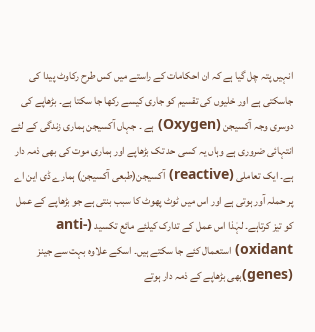انہیں پتہ چل گیا ہے کہ ان احکامات کے راستے میں کس طرح رکاوٹ پیدا کی جاسکتی ہے اور خلیوں کی تقسیم کو جاری کیسے رکھا جا سکتا ہے۔ بڑھاپے کی دوسری وجہ آکسیجن (Oxygen) ہے ۔ جہاں آکسیجن ہماری زندگی کے لئے انتہائی ضروری ہے وہاں یہ کسی حد تک بڑھاپے اور ہماری موت کی بھی ذمہ دار ہے۔ ایک تعاملی (reactive) آکسیجن(طبعی آکسیجن) ہمارے ڈی این اے پر حملہ آور ہوتی ہے اور اس میں ٹوٹ پھوٹ کا سبب بنتی ہے جو بڑھاپے کے عمل کو تیز کرتاہے۔ لہٰذا اس عمل کے تدارک کیلئے مائع تکسید (anti-oxidant) استعمال کئے جا سکتے ہیں۔ اسکے علاوہ بہت سے جینز (genes)بھی بڑھاپے کے ذمہ دار ہوتے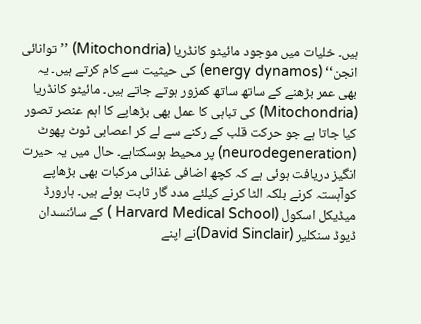ہیں۔ خلیات میں موجود مائیٹو کانڈریا (Mitochondria) ’’توانائی انجن‘‘ (energy dynamos) کی حیثیت سے کام کرتے ہیں۔ یہ بھی عمر بڑھنے کے ساتھ ساتھ کمزور ہوتے جاتے ہیں۔ مائیٹو کانڈریا (Mitochondria) کی تباہی کا عمل بھی بڑھاپے کا اہم عنصر تصور کیا جاتا ہے جو حرکت قلب کے رکنے سے لے کر اعصابی ٹوٹ پھوٹ (neurodegeneration) پر محیط ہوسکتاہے۔ حال میں یہ حیرت انگیز دریافت ہوئی ہے کہ کچھ اضافی غذائی مرکبات بھی بڑھاپے کوآہستہ کرنے بلکہ الٹا کرنے کیلئے مدد گار ثابت ہوئے ہیں۔ ہارورڈ میڈیکل اسکول (Harvard Medical School ) کے سائنسدان ڈیوڈ سنکلیر (David Sinclair)نے اپنے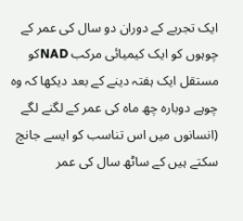ایک تجربے کے دوران دو سال کی عمر کے چوہوں کو ایک کیمیائی مرکب NADکو مستقل ایک ہفتہ دینے کے بعد دیکھا کہ وہ چوہے دوبارہ چھ ماہ کی عمر کے لگنے لگے (انسانوں میں اس تناسب کو ایسے جانچ سکتے ہیں کے ساٹھ سال کی عمر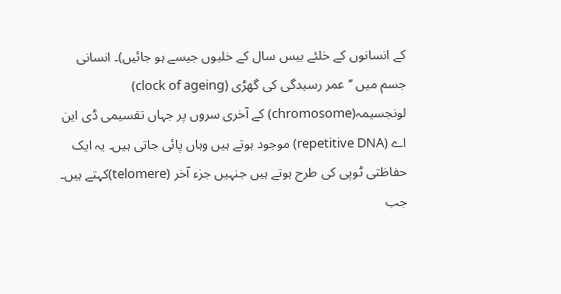کے انسانوں کے خلئے بیس سال کے خلیوں جیسے ہو جائیں)۔ انسانی جسم میں ’’عمر رسیدگی کی گھڑی (clock of ageing) لونجسیمہ(chromosome) کے آخری سروں پر جہاں تقسیمی ڈی این اے (repetitive DNA) موجود ہوتے ہیں وہاں پائی جاتی ہیں۔ یہ ایک حفاظتی ٹوپی کی طرح ہوتے ہیں جنہیں جزء آخر (telomere)کہتے ہیں۔ جب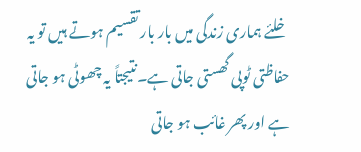خلئے ہماری زندگی میں بار بار تقسیم ہوتے ہیں تو یہ حفاظتی ٹوپی گھستی جاتی ہے۔نتیجتاً یہ چھوٹی ہو جاتی ہے اور پھر غائب ہو جاتی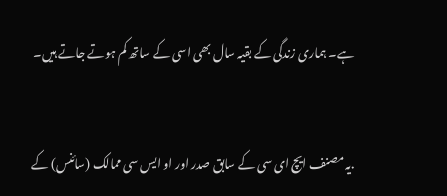ہے۔ ہماری زندگی کے بقیہ سال بھی اسی کے ساتھ کم ہوتے جاتے ہیں۔


.یہ مصنف ایچ ای سی کے سابق صدر اور او ایس سی ممالک (سائنس) کے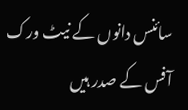سائنس دانوں کے نیٹ ورک آفس کے صدر ہیں